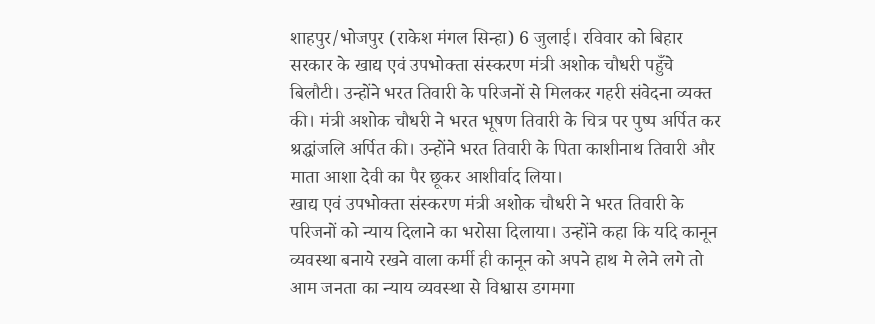शाहपुर/भोजपुर (राकेश मंगल सिन्हा) 6 जुलाई। रविवार को बिहार सरकार के खाद्य एवं उपभोक्ता संस्करण मंत्री अशोक चौधरी पहुँचे बिलौटी। उन्होंने भरत तिवारी के परिजनों से मिलकर गहरी संवेदना व्यक्त की। मंत्री अशोक चौधरी ने भरत भूषण तिवारी के चित्र पर पुष्प अर्पित कर श्रद्धांजलि अर्पित की। उन्होंने भरत तिवारी के पिता काशीनाथ तिवारी और माता आशा देवी का पैर छूकर आशीर्वाद लिया।
खाद्य एवं उपभोक्ता संस्करण मंत्री अशोक चौधरी ने भरत तिवारी के परिजनों को न्याय दिलाने का भरोसा दिलाया। उन्होंने कहा कि यदि कानून व्यवस्था बनाये रखने वाला कर्मी ही कानून को अपने हाथ मे लेने लगे तो आम जनता का न्याय व्यवस्था से विश्वास डगमगा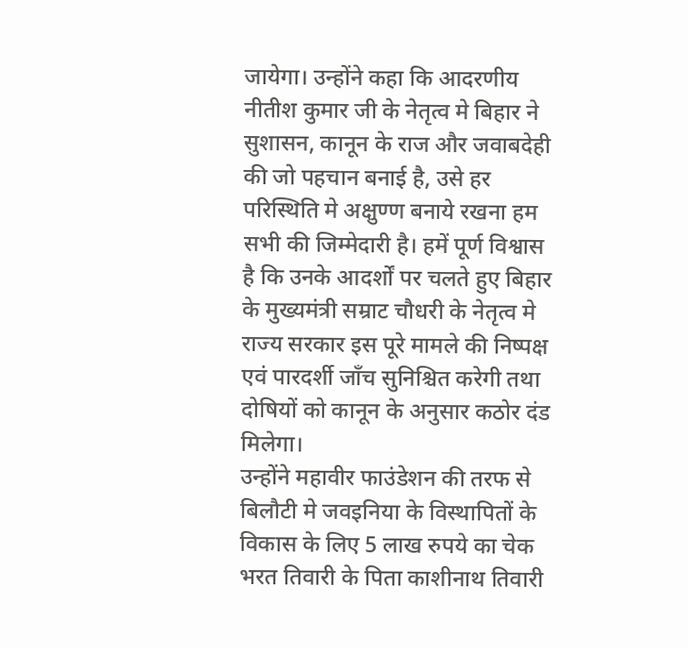जायेगा। उन्होंने कहा कि आदरणीय नीतीश कुमार जी के नेतृत्व मे बिहार ने सुशासन, कानून के राज और जवाबदेही की जो पहचान बनाई है, उसे हर परिस्थिति मे अक्षुण्ण बनाये रखना हम सभी की जिम्मेदारी है। हमें पूर्ण विश्वास है कि उनके आदर्शों पर चलते हुए बिहार के मुख्यमंत्री सम्राट चौधरी के नेतृत्व मे राज्य सरकार इस पूरे मामले की निष्पक्ष एवं पारदर्शी जाँच सुनिश्चित करेगी तथा दोषियों को कानून के अनुसार कठोर दंड मिलेगा।
उन्होंने महावीर फाउंडेशन की तरफ से बिलौटी मे जवइनिया के विस्थापितों के विकास के लिए 5 लाख रुपये का चेक भरत तिवारी के पिता काशीनाथ तिवारी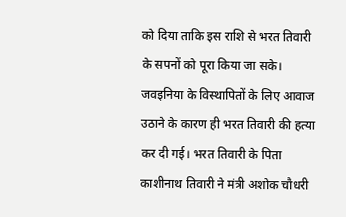को दिया ताकि इस राशि से भरत तिवारी के सपनों को पूरा किया जा सके। जवइनिया के विस्थापितों के लिए आवाज उठाने के कारण ही भरत तिवारी की हत्या कर दी गई। भरत तिवारी के पिता काशीनाथ तिवारी ने मंत्री अशोक चौधरी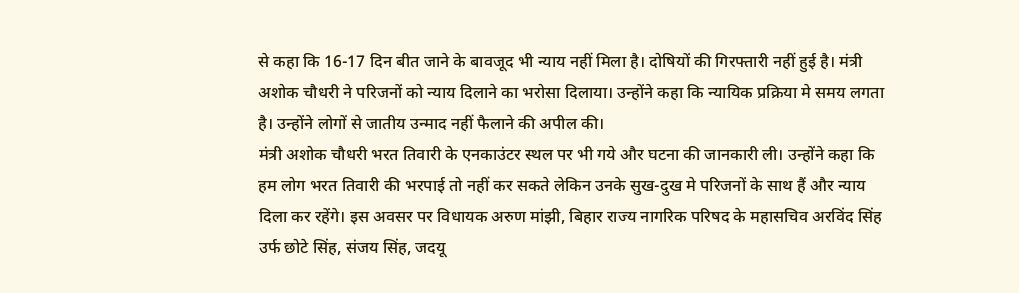से कहा कि 16-17 दिन बीत जाने के बावजूद भी न्याय नहीं मिला है। दोषियों की गिरफ्तारी नहीं हुई है। मंत्री अशोक चौधरी ने परिजनों को न्याय दिलाने का भरोसा दिलाया। उन्होंने कहा कि न्यायिक प्रक्रिया मे समय लगता है। उन्होंने लोगों से जातीय उन्माद नहीं फैलाने की अपील की।
मंत्री अशोक चौधरी भरत तिवारी के एनकाउंटर स्थल पर भी गये और घटना की जानकारी ली। उन्होंने कहा कि हम लोग भरत तिवारी की भरपाई तो नहीं कर सकते लेकिन उनके सुख-दुख मे परिजनों के साथ हैं और न्याय दिला कर रहेंगे। इस अवसर पर विधायक अरुण मांझी, बिहार राज्य नागरिक परिषद के महासचिव अरविंद सिंह उर्फ छोटे सिंह, संजय सिंह, जदयू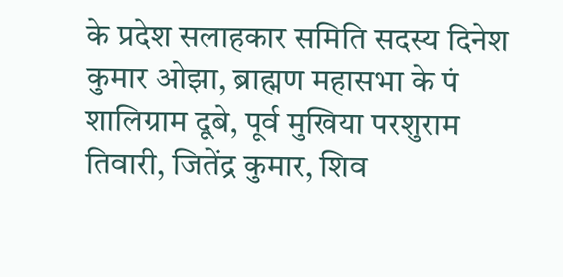के प्रदेश सलाहकार समिति सदस्य दिनेश कुमार ओझा, ब्राह्मण महासभा के पं शालिग्राम दूबे, पूर्व मुखिया परशुराम तिवारी, जितेंद्र कुमार, शिव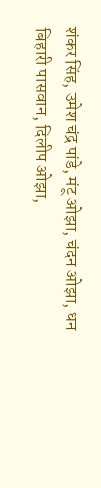शंकर सिंह, उमेश चंद्र पांडे, मंटू ओझा, चंदन ओझा, धन बिहारी पासवान, दिलीप ओझा,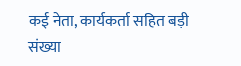कई नेता, कार्यकर्ता सहित बड़ी संख्या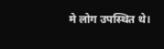मे लोग उपस्थित थे।